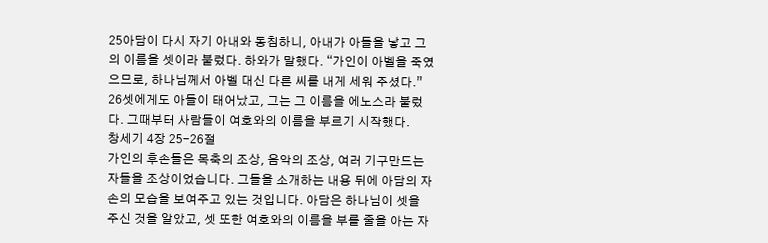25아담이 다시 자기 아내와 동침하니, 아내가 아들을 낳고 그의 이름을 셋이라 불렀다. 하와가 말했다. “가인이 아벨을 죽였으므로, 하나님께서 아벨 대신 다른 씨를 내게 세워 주셨다.” 26셋에게도 아들이 태어났고, 그는 그 이름을 에노스라 불렀다. 그때부터 사람들이 여호와의 이름을 부르기 시작했다.
창세기 4장 25-26절
가인의 후손들은 목축의 조상, 음악의 조상, 여러 기구만드는 자들을 조상이었습니다. 그들을 소개하는 내용 뒤에 아담의 자손의 모습을 보여주고 있는 것입니다. 아담은 하나님이 셋을 주신 것을 알았고, 셋 또한 여호와의 이름을 부를 줄을 아는 자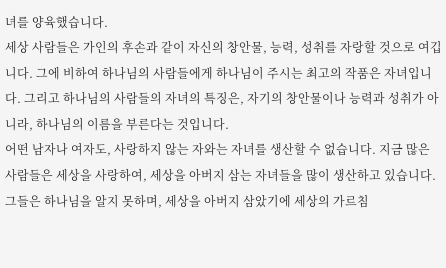녀를 양육했습니다.
세상 사람들은 가인의 후손과 같이 자신의 창안물, 능력, 성취를 자랑할 것으로 여깁니다. 그에 비하여 하나님의 사람들에게 하나님이 주시는 최고의 작품은 자녀입니다. 그리고 하나님의 사람들의 자녀의 특징은, 자기의 창안물이나 능력과 성취가 아니라, 하나님의 이름을 부른다는 것입니다.
어떤 남자나 여자도, 사랑하지 않는 자와는 자녀를 생산할 수 없습니다. 지금 많은 사람들은 세상을 사랑하여, 세상을 아버지 삼는 자녀들을 많이 생산하고 있습니다. 그들은 하나님을 알지 못하며, 세상을 아버지 삼았기에 세상의 가르침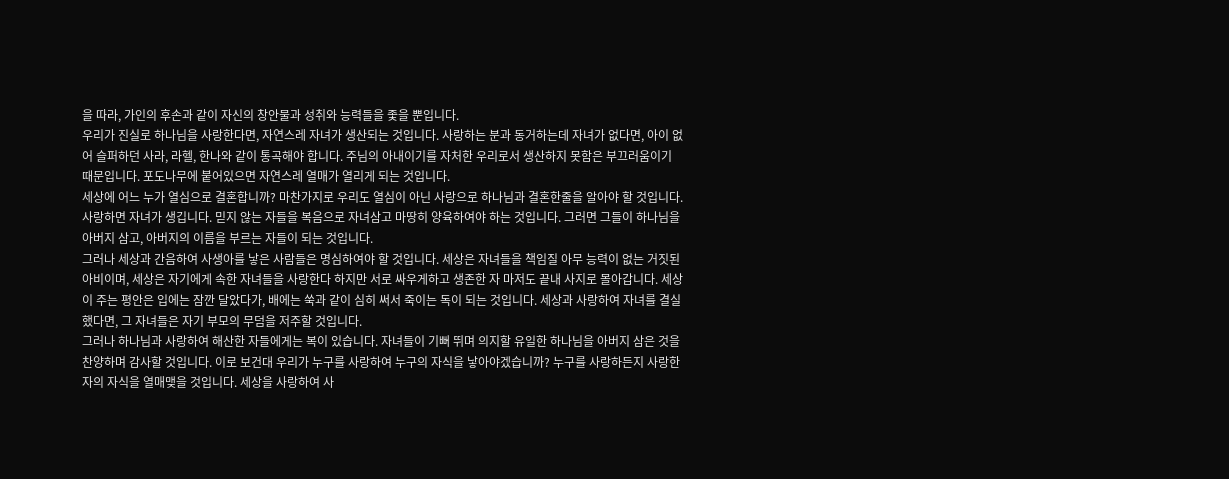을 따라, 가인의 후손과 같이 자신의 창안물과 성취와 능력들을 좇을 뿐입니다.
우리가 진실로 하나님을 사랑한다면, 자연스레 자녀가 생산되는 것입니다. 사랑하는 분과 동거하는데 자녀가 없다면, 아이 없어 슬퍼하던 사라, 라헬, 한나와 같이 통곡해야 합니다. 주님의 아내이기를 자처한 우리로서 생산하지 못함은 부끄러움이기 때문입니다. 포도나무에 붙어있으면 자연스레 열매가 열리게 되는 것입니다.
세상에 어느 누가 열심으로 결혼합니까? 마찬가지로 우리도 열심이 아닌 사랑으로 하나님과 결혼한줄을 알아야 할 것입니다. 사랑하면 자녀가 생깁니다. 믿지 않는 자들을 복음으로 자녀삼고 마땅히 양육하여야 하는 것입니다. 그러면 그들이 하나님을 아버지 삼고, 아버지의 이름을 부르는 자들이 되는 것입니다.
그러나 세상과 간음하여 사생아를 낳은 사람들은 명심하여야 할 것입니다. 세상은 자녀들을 책임질 아무 능력이 없는 거짓된 아비이며, 세상은 자기에게 속한 자녀들을 사랑한다 하지만 서로 싸우게하고 생존한 자 마저도 끝내 사지로 몰아갑니다. 세상이 주는 평안은 입에는 잠깐 달았다가, 배에는 쑥과 같이 심히 써서 죽이는 독이 되는 것입니다. 세상과 사랑하여 자녀를 결실했다면, 그 자녀들은 자기 부모의 무덤을 저주할 것입니다.
그러나 하나님과 사랑하여 해산한 자들에게는 복이 있습니다. 자녀들이 기뻐 뛰며 의지할 유일한 하나님을 아버지 삼은 것을 찬양하며 감사할 것입니다. 이로 보건대 우리가 누구를 사랑하여 누구의 자식을 낳아야겠습니까? 누구를 사랑하든지 사랑한 자의 자식을 열매맺을 것입니다. 세상을 사랑하여 사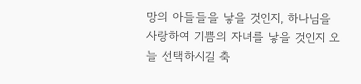망의 아들들을 낳을 것인지, 하나님을 사랑하여 기쁨의 자녀를 낳을 것인지 오늘 선택하시길 축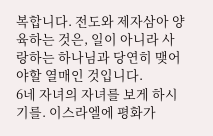복합니다. 전도와 제자삼아 양육하는 것은, 일이 아니라 사랑하는 하나님과 당연히 맺어야할 열매인 것입니다.
6네 자녀의 자녀를 보게 하시기를. 이스라엘에 평화가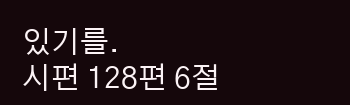있기를.
시편 128편 6절